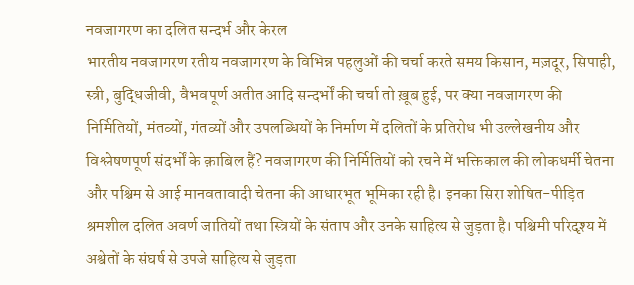नवजागरण का दलित सन्दर्भ और केरल
भारतीय नवजागरण रतीय नवजागरण के विभिन्न पहलुओं की चर्चा करते समय किसान, मज़दूर, सिपाही, स्त्री, बुद्धिजीवी, वैभवपूर्ण अतीत आदि सन्दर्भों की चर्चा तो ख़ूब हुई, पर क्या नवजागरण की निर्मितियों, मंतव्यों, गंतव्यों और उपलब्धियों के निर्माण में दलितों के प्रतिरोध भी उल्लेखनीय और विश्लेषणपूर्ण संदर्भों के क़ाबिल हैं? नवजागरण की निर्मितियों को रचने में भक्तिकाल की लोकधर्मी चेतना और पश्चिम से आई मानवतावादी चेतना की आधारभूत भूमिका रही है। इनका सिरा शोषित-पीड़ित श्रमशील दलित अवर्ण जातियों तथा स्त्रियों के संताप और उनके साहित्य से जुड़ता है। पश्चिमी परिदृश्य में अश्वेतों के संघर्ष से उपजे साहित्य से जुड़ता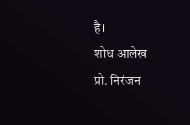है।
शोध आलेख
प्रो. निरंजन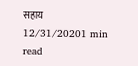सहाय
12/31/20201 min read